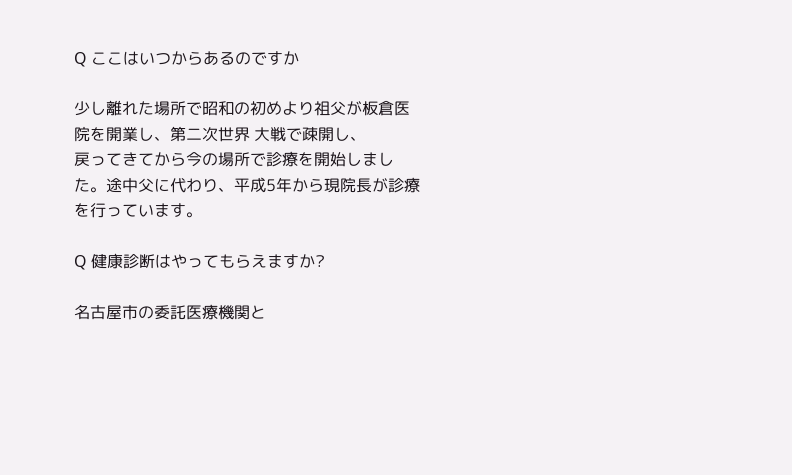Q ここはいつからあるのですか

少し離れた場所で昭和の初めより祖父が板倉医院を開業し、第二次世界 大戦で疎開し、
戻ってきてから今の場所で診療を開始しました。途中父に代わり、平成5年から現院長が診療を行っています。

Q 健康診断はやってもらえますか?

名古屋市の委託医療機関と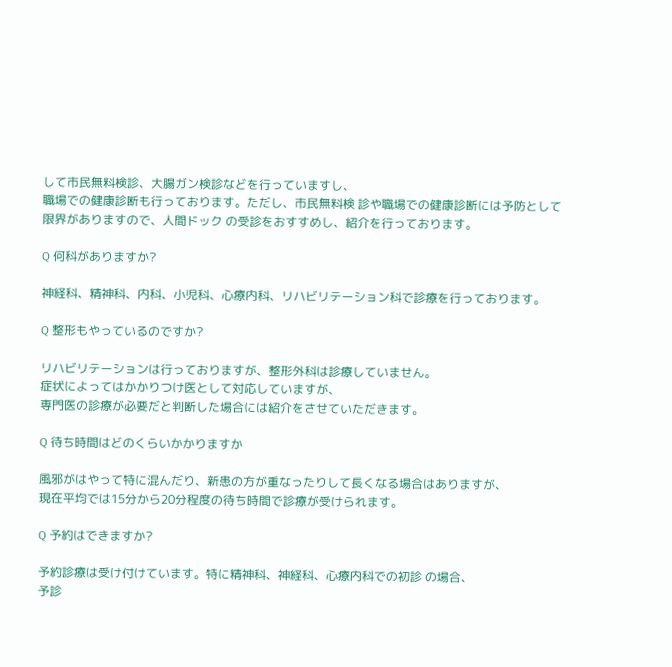して市民無料検診、大腸ガン検診などを行っていますし、
職場での健康診断も行っております。ただし、市民無料検 診や職場での健康診断には予防として
限界がありますので、人間ドック の受診をおすすめし、紹介を行っております。

Q 何科がありますか?

神経科、精神科、内科、小児科、心療内科、リハビリテーション科で診療を行っております。

Q 整形もやっているのですか?

リハビリテーションは行っておりますが、整形外科は診療していません。
症状によってはかかりつけ医として対応していますが、
専門医の診療が必要だと判断した場合には紹介をさせていただきます。

Q 待ち時間はどのくらいかかりますか

風邪がはやって特に混んだり、新患の方が重なったりして長くなる場合はありますが、
現在平均では15分から20分程度の待ち時間で診療が受けられます。

Q 予約はできますか?

予約診療は受け付けています。特に精神科、神経科、心療内科での初診 の場合、
予診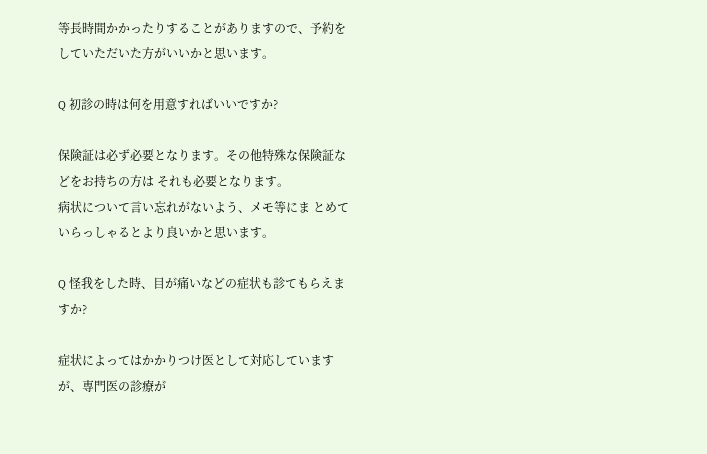等長時間かかったりすることがありますので、予約をしていただいた方がいいかと思います。

Q 初診の時は何を用意すればいいですか?

保険証は必ず必要となります。その他特殊な保険証などをお持ちの方は それも必要となります。
病状について言い忘れがないよう、メモ等にま とめていらっしゃるとより良いかと思います。

Q 怪我をした時、目が痛いなどの症状も診てもらえますか?

症状によってはかかりつけ医として対応していますが、専門医の診療が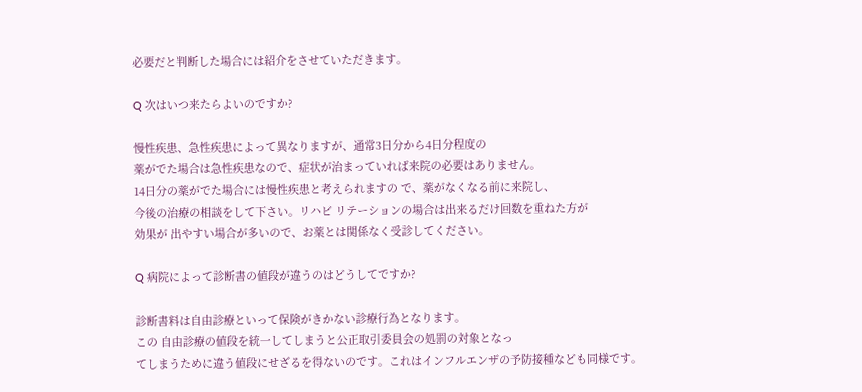必要だと判断した場合には紹介をさせていただきます。

Q 次はいつ来たらよいのですか?

慢性疾患、急性疾患によって異なりますが、通常3日分から4日分程度の
薬がでた場合は急性疾患なので、症状が治まっていれば来院の必要はありません。
14日分の薬がでた場合には慢性疾患と考えられますの で、薬がなくなる前に来院し、
今後の治療の相談をして下さい。リハビ リテーションの場合は出来るだけ回数を重ねた方が
効果が 出やすい場合が多いので、お薬とは関係なく受診してください。

Q 病院によって診断書の値段が違うのはどうしてですか?

診断書料は自由診療といって保険がきかない診療行為となります。
この 自由診療の値段を統一してしまうと公正取引委員会の処罰の対象となっ
てしまうために違う値段にせざるを得ないのです。これはインフルエンザの予防接種なども同様です。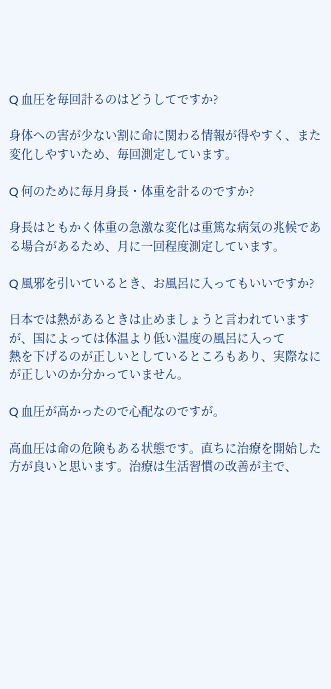Q 血圧を毎回計るのはどうしてですか?

身体への害が少ない割に命に関わる情報が得やすく、また変化しやすいため、毎回測定しています。

Q 何のために毎月身長・体重を計るのですか?

身長はともかく体重の急激な変化は重篤な病気の兆候である場合があるため、月に一回程度測定しています。

Q 風邪を引いているとき、お風呂に入ってもいいですか?

日本では熱があるときは止めましょうと言われていますが、国によっては体温より低い温度の風呂に入って
熱を下げるのが正しいとしているところもあり、実際なにが正しいのか分かっていません。

Q 血圧が高かったので心配なのですが。

高血圧は命の危険もある状態です。直ちに治療を開始した方が良いと思います。治療は生活習慣の改善が主で、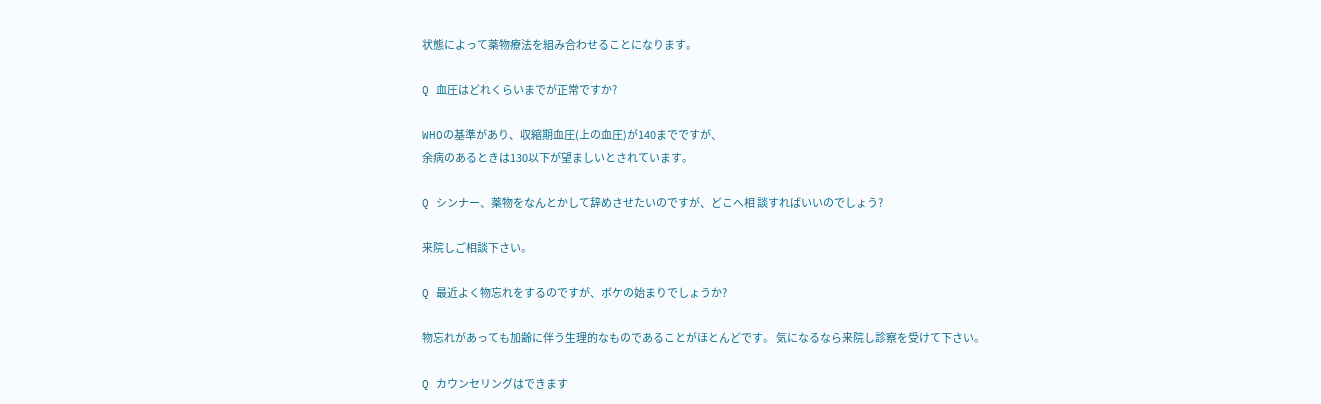状態によって薬物療法を組み合わせることになります。

Q 血圧はどれくらいまでが正常ですか?

WHOの基準があり、収縮期血圧(上の血圧)が140までですが、
余病のあるときは130以下が望ましいとされています。

Q シンナー、薬物をなんとかして辞めさせたいのですが、どこへ相 談すればいいのでしょう?

来院しご相談下さい。

Q 最近よく物忘れをするのですが、ボケの始まりでしょうか?

物忘れがあっても加齢に伴う生理的なものであることがほとんどです。 気になるなら来院し診察を受けて下さい。

Q カウンセリングはできます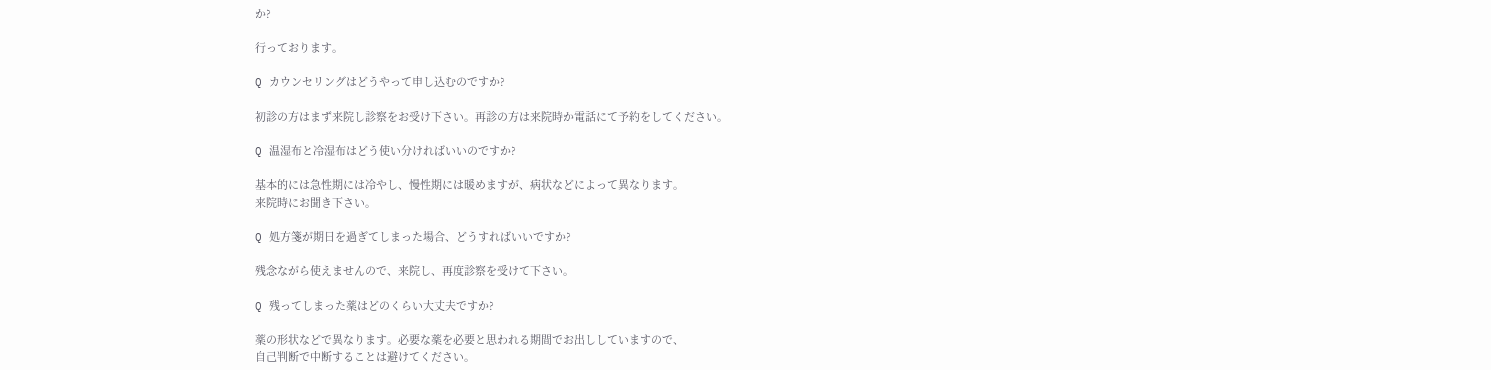か?

行っております。

Q カウンセリングはどうやって申し込むのですか?

初診の方はまず来院し診察をお受け下さい。再診の方は来院時か電話にて予約をしてください。

Q 温湿布と冷湿布はどう使い分ければいいのですか?

基本的には急性期には冷やし、慢性期には暖めますが、病状などによって異なります。
来院時にお聞き下さい。

Q 処方箋が期日を過ぎてしまった場合、どうすればいいですか?

残念ながら使えませんので、来院し、再度診察を受けて下さい。

Q 残ってしまった薬はどのくらい大丈夫ですか?

薬の形状などで異なります。必要な薬を必要と思われる期間でお出ししていますので、
自己判断で中断することは避けてください。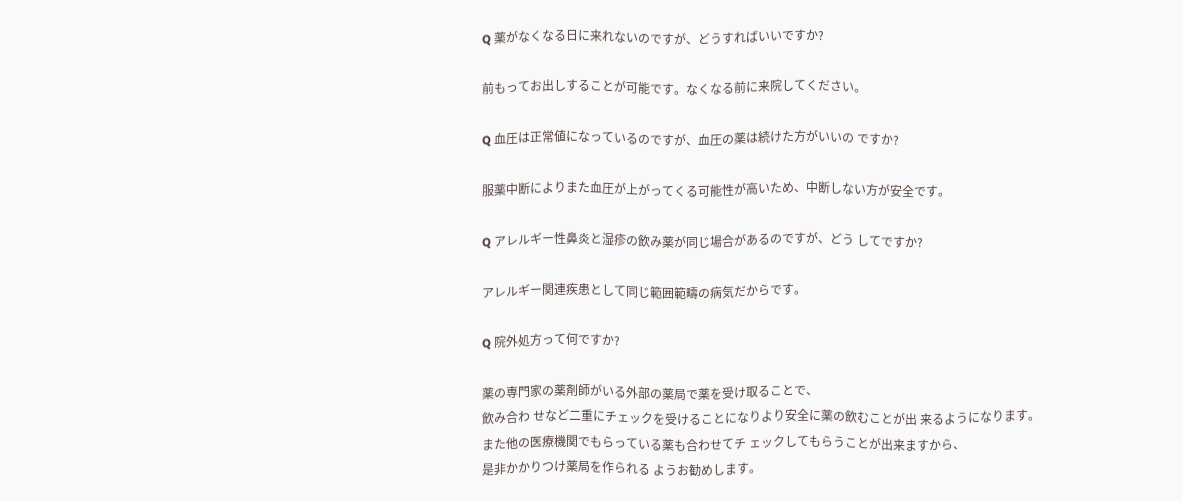Q 薬がなくなる日に来れないのですが、どうすればいいですか?

前もってお出しすることが可能です。なくなる前に来院してください。

Q 血圧は正常値になっているのですが、血圧の薬は続けた方がいいの ですか?

服薬中断によりまた血圧が上がってくる可能性が高いため、中断しない方が安全です。

Q アレルギー性鼻炎と湿疹の飲み薬が同じ場合があるのですが、どう してですか?

アレルギー関連疾患として同じ範囲範疇の病気だからです。

Q 院外処方って何ですか?

薬の専門家の薬剤師がいる外部の薬局で薬を受け取ることで、
飲み合わ せなど二重にチェックを受けることになりより安全に薬の飲むことが出 来るようになります。
また他の医療機関でもらっている薬も合わせてチ ェックしてもらうことが出来ますから、
是非かかりつけ薬局を作られる ようお勧めします。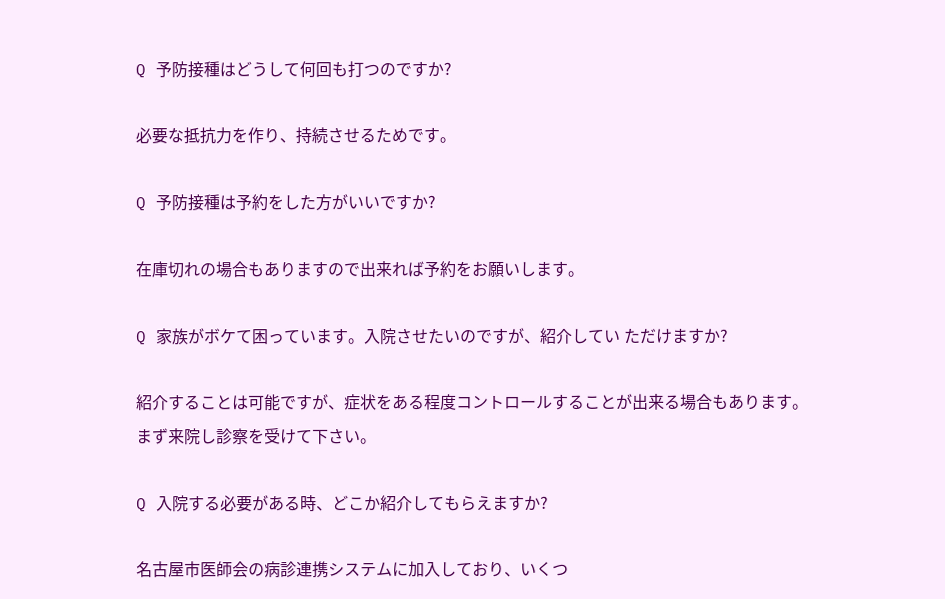Q 予防接種はどうして何回も打つのですか?

必要な抵抗力を作り、持続させるためです。

Q 予防接種は予約をした方がいいですか?

在庫切れの場合もありますので出来れば予約をお願いします。

Q 家族がボケて困っています。入院させたいのですが、紹介してい ただけますか?

紹介することは可能ですが、症状をある程度コントロールすることが出来る場合もあります。
まず来院し診察を受けて下さい。

Q 入院する必要がある時、どこか紹介してもらえますか?

名古屋市医師会の病診連携システムに加入しており、いくつ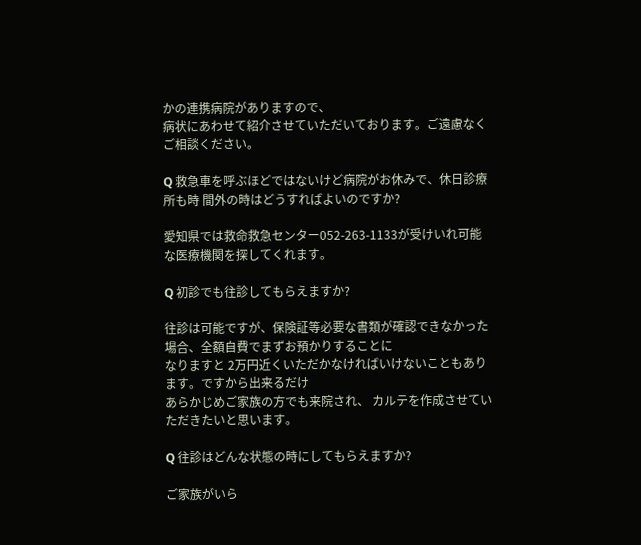かの連携病院がありますので、
病状にあわせて紹介させていただいております。ご遠慮なくご相談ください。

Q 救急車を呼ぶほどではないけど病院がお休みで、休日診療所も時 間外の時はどうすればよいのですか?

愛知県では救命救急センター052-263-1133が受けいれ可能な医療機関を探してくれます。

Q 初診でも往診してもらえますか?

往診は可能ですが、保険証等必要な書類が確認できなかった場合、全額自費でまずお預かりすることに
なりますと 2万円近くいただかなければいけないこともあります。ですから出来るだけ
あらかじめご家族の方でも来院され、 カルテを作成させていただきたいと思います。

Q 往診はどんな状態の時にしてもらえますか?

ご家族がいら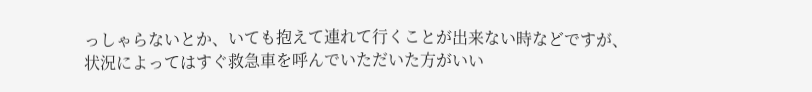っしゃらないとか、いても抱えて連れて行くことが出来ない時などですが、
状況によってはすぐ救急車を呼んでいただいた方がいい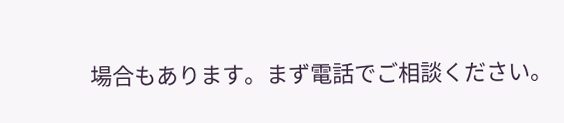場合もあります。まず電話でご相談ください。